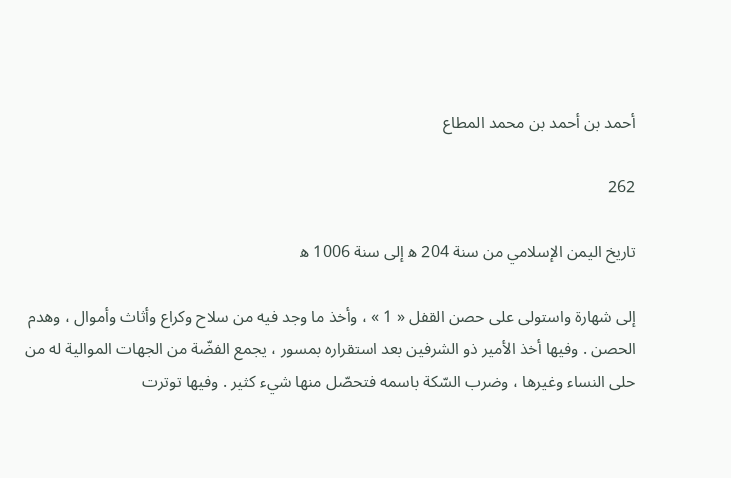أحمد بن أحمد بن محمد المطاع

262

تاريخ اليمن الإسلامي من سنة 204 ه‍ إلى سنة 1006 ه‍

إلى شهارة واستولى على حصن القفل « 1 » ، وأخذ ما وجد فيه من سلاح وكراع وأثاث وأموال ، وهدم الحصن . وفيها أخذ الأمير ذو الشرفين بعد استقراره بمسور ، يجمع الفضّة من الجهات الموالية له من حلى النساء وغيرها ، وضرب السّكة باسمه فتحصّل منها شيء كثير . وفيها توترت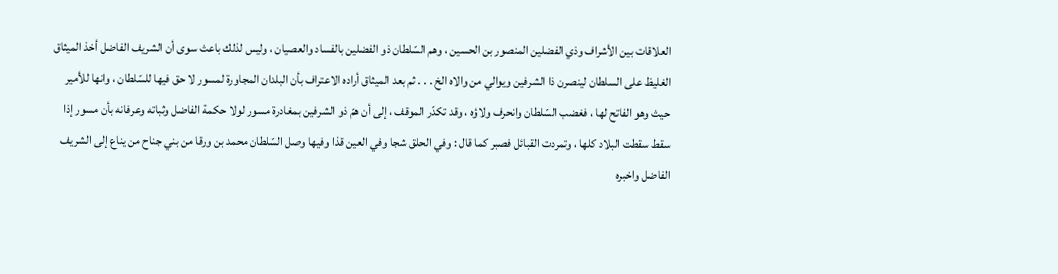العلاقات بين الأشراف وذي الفضلين المنصور بن الحسين ، وهم السّلطان ذو الفضلين بالفساد والعصيان ، وليس لذلك باعث سوى أن الشريف الفاضل أخذ الميثاق الغليظ على السلطان لينصرن ذا الشرفين ويوالي من والاه الخ . . . ثم بعد الميثاق أراده الاعتراف بأن البلدان المجاورة لمسور لا حق فيها للسّلطان ، وانها للأمير حيث وهو الفاتح لها ، فغضب السّلطان وانحرف ولاؤه ، وقد تكدّر الموقف ، إلى أن همّ ذو الشرفين بمغادرة مسور لولا حكمة الفاضل وثباته وعرفانه بأن مسور إذا سقط سقطت البلاد كلها ، وتمردت القبائل فصبر كما قال : وفي الحلق شجا وفي العين قذا وفيها وصل السّلطان محمد بن ورقا من بني جناح من يناع إلى الشريف الفاضل واخبره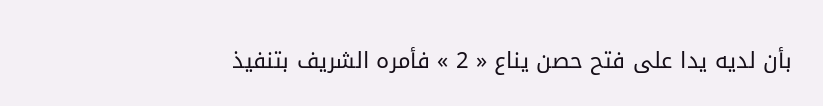بأن لديه يدا على فتح حصن يناع « 2 » فأمره الشريف بتنفيذ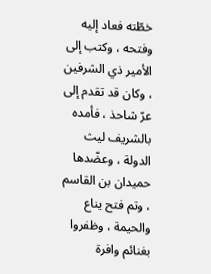خطّته فعاد إليه وفتحه ، وكتب إلى الأمير ذي الشرفين ، وكان قد تقدم إلى عرّ شاحذ ، فأمده بالشريف ليث الدولة ، وعضّدها حميدان بن القاسم ، وتم فتح يناع والحيمة ، وظفروا بغنائم وافرة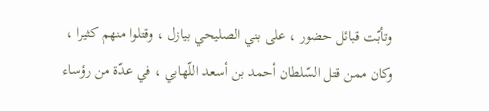وتأبّت قبائل حضور ، على بني الصليحي بيازل ، وقتلوا منهم كثيرا ، وكان ممن قتل السّلطان أحمد بن أسعد اللّهابي ، في عدّة من رؤساء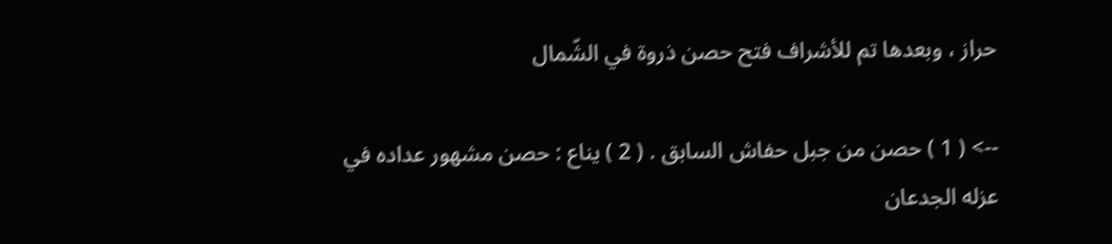حراز ، وبعدها تم للأشراف فتح حصن ذروة في الشّمال

--> ( 1 ) حصن من جبل حفاش السابق . ( 2 ) يناع : حصن مشهور عداده في عزله الجدعان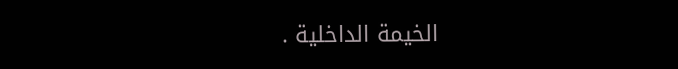الخيمة الداخلية .